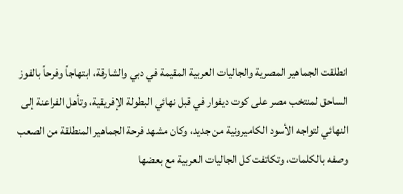انطلقت الجماهير المصرية والجاليات العربية المقيمة في دبي والشارقة، ابتهاجاً وفرحاً بالفوز الساحق لمنتخب مصر على كوت ديفوار في قبل نهائي البطولة الإفريقية، وتأهل الفراعنة إلى النهائي لتواجه الأسود الكاميرونية من جديد، وكان مشهد فرحة الجماهير المنطلقة من الصعب وصفه بالكلمات، وتكاتفت كل الجاليات العربية مع بعضها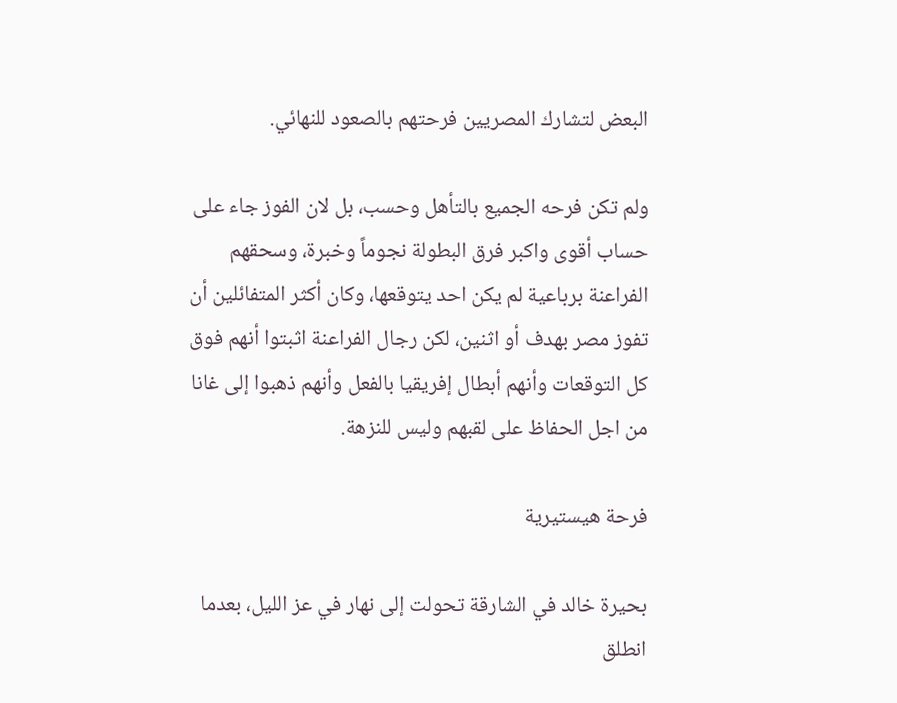البعض لتشارك المصريين فرحتهم بالصعود للنهائي.

ولم تكن فرحه الجميع بالتأهل وحسب، بل لان الفوز جاء على حساب أقوى واكبر فرق البطولة نجوماً وخبرة، وسحقهم الفراعنة برباعية لم يكن احد يتوقعها، وكان أكثر المتفائلين أن تفوز مصر بهدف أو اثنين، لكن رجال الفراعنة اثبتوا أنهم فوق كل التوقعات وأنهم أبطال إفريقيا بالفعل وأنهم ذهبوا إلى غانا من اجل الحفاظ على لقبهم وليس للنزهة.

فرحة هيستيرية

بحيرة خالد في الشارقة تحولت إلى نهار في عز الليل، بعدما انطلق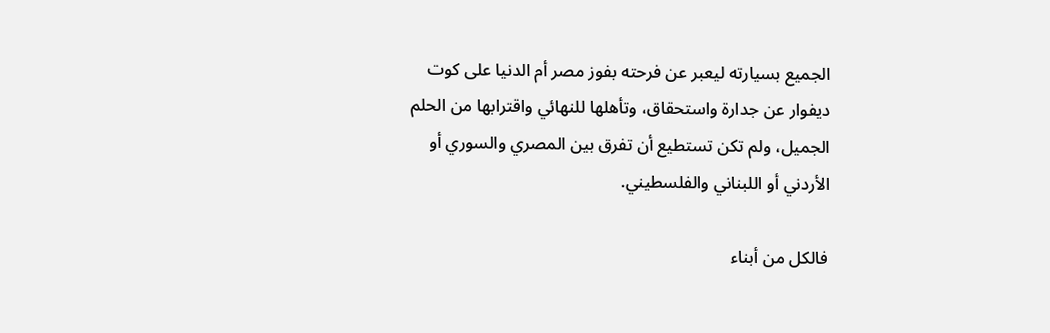الجميع بسيارته ليعبر عن فرحته بفوز مصر أم الدنيا على كوت ديفوار عن جدارة واستحقاق، وتأهلها للنهائي واقترابها من الحلم الجميل، ولم تكن تستطيع أن تفرق بين المصري والسوري أو الأردني أو اللبناني والفلسطيني.

فالكل من أبناء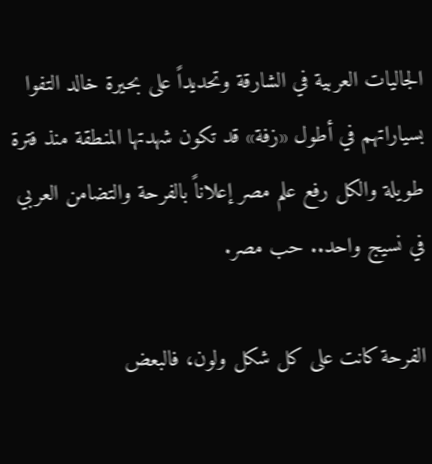الجاليات العربية في الشارقة وتحديداً على بحيرة خالد التفوا بسياراتهم في أطول «زفة» قد تكون شهدتها المنطقة منذ فترة طويلة والكل رفع علم مصر إعلاناً بالفرحة والتضامن العربي في نسيج واحد.. حب مصر.

الفرحة كانت على كل شكل ولون، فالبعض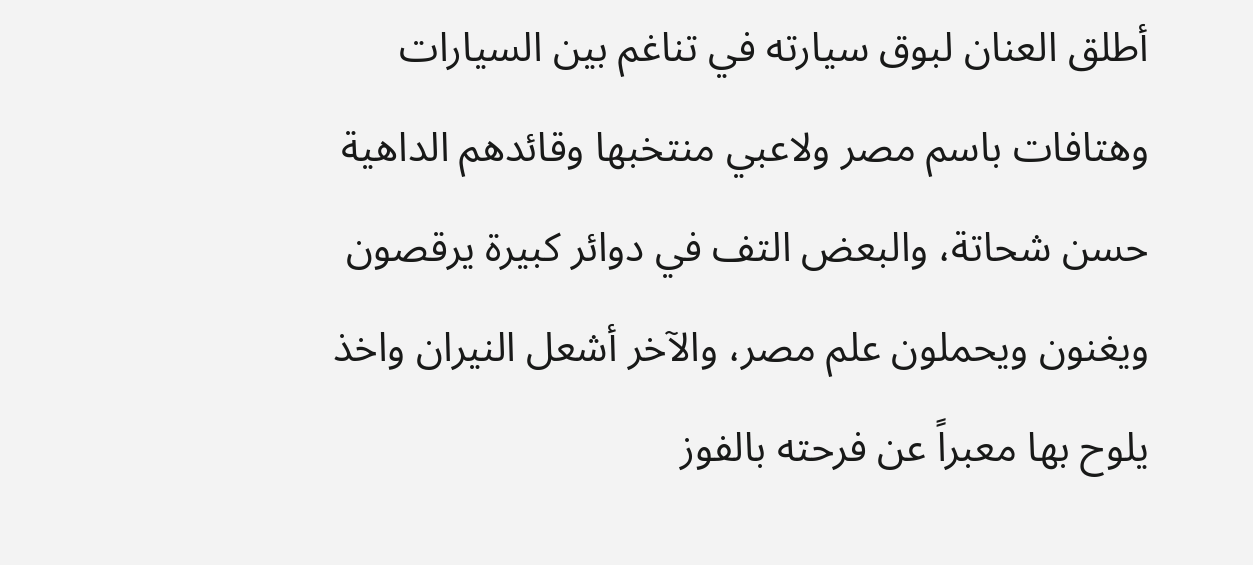أطلق العنان لبوق سيارته في تناغم بين السيارات وهتافات باسم مصر ولاعبي منتخبها وقائدهم الداهية حسن شحاتة، والبعض التف في دوائر كبيرة يرقصون ويغنون ويحملون علم مصر، والآخر أشعل النيران واخذ يلوح بها معبراً عن فرحته بالفوز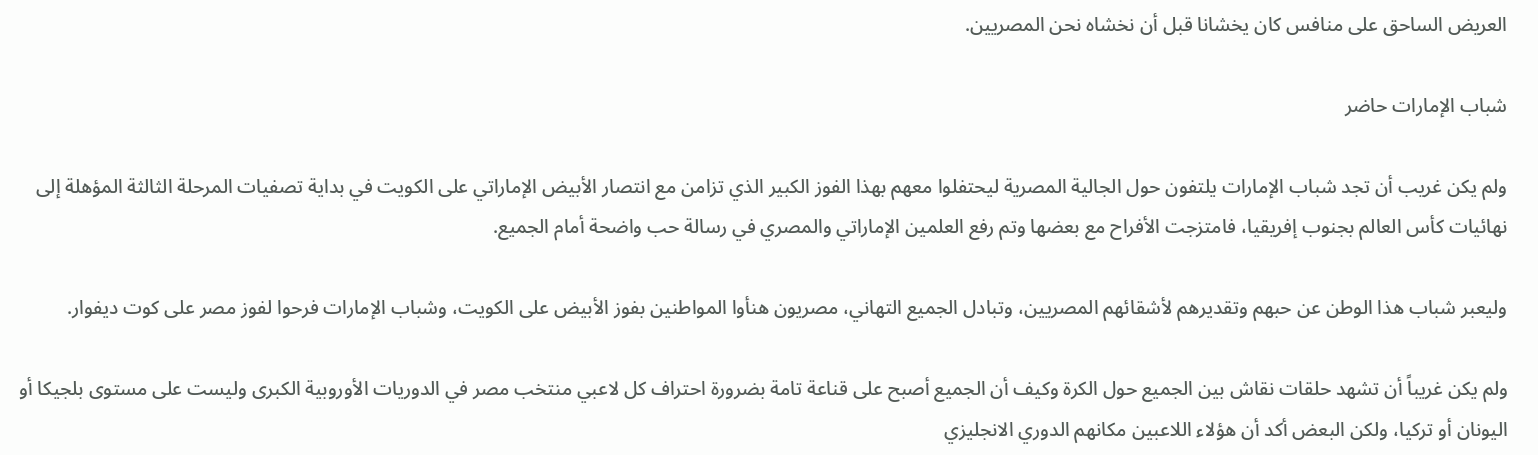العريض الساحق على منافس كان يخشانا قبل أن نخشاه نحن المصريين.

شباب الإمارات حاضر

ولم يكن غريب أن تجد شباب الإمارات يلتفون حول الجالية المصرية ليحتفلوا معهم بهذا الفوز الكبير الذي تزامن مع انتصار الأبيض الإماراتي على الكويت في بداية تصفيات المرحلة الثالثة المؤهلة إلى نهائيات كأس العالم بجنوب إفريقيا، فامتزجت الأفراح مع بعضها وتم رفع العلمين الإماراتي والمصري في رسالة حب واضحة أمام الجميع.

وليعبر شباب هذا الوطن عن حبهم وتقديرهم لأشقائهم المصريين، وتبادل الجميع التهاني، مصريون هنأوا المواطنين بفوز الأبيض على الكويت، وشباب الإمارات فرحوا لفوز مصر على كوت ديفوار.

ولم يكن غريباً أن تشهد حلقات نقاش بين الجميع حول الكرة وكيف أن الجميع أصبح على قناعة تامة بضرورة احتراف كل لاعبي منتخب مصر في الدوريات الأوروبية الكبرى وليست على مستوى بلجيكا أو اليونان أو تركيا، ولكن البعض أكد أن هؤلاء اللاعبين مكانهم الدوري الانجليزي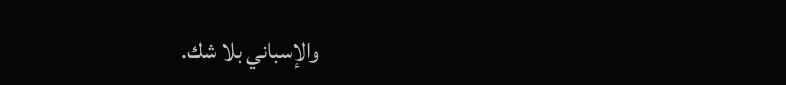والإسباني بلا شك.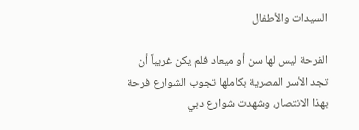السيدات والأطفال

الفرحة ليس لها سن أو ميعاد فلم يكن غريباً أن تجد الأسر المصرية بكاملها تجوب الشوارع فرحة بهذا الانتصار، وشهدت شوارع دبي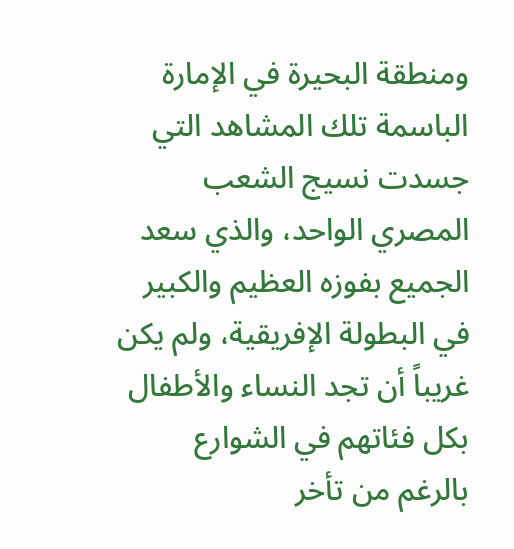ومنطقة البحيرة في الإمارة الباسمة تلك المشاهد التي جسدت نسيج الشعب المصري الواحد، والذي سعد الجميع بفوزه العظيم والكبير في البطولة الإفريقية، ولم يكن غريباً أن تجد النساء والأطفال بكل فئاتهم في الشوارع بالرغم من تأخر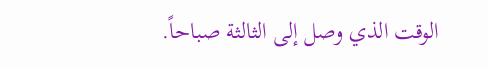الوقت الذي وصل إلى الثالثة صباحاً.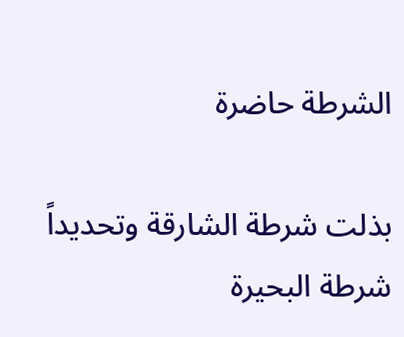الشرطة حاضرة

بذلت شرطة الشارقة وتحديداً شرطة البحيرة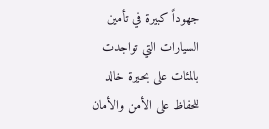جهوداً كبيرة في تأمين السيارات التي تواجدت بالمئات على بحيرة خالد للحفاظ على الأمن والأمان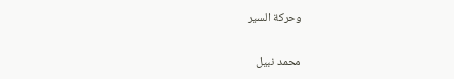وحركة السير

محمد نبيل